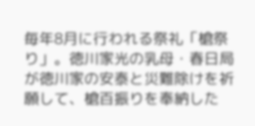毎年8月に行われる祭礼「槍祭り」。徳川家光の乳母・春日局が徳川家の安泰と災難除けを祈願して、槍百振りを奉納した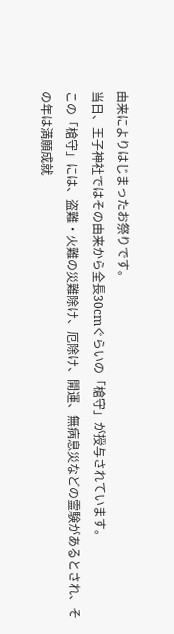由来によりはじまったお祭りです。
当日、王子神社ではその由来から全長30cmぐらいの「槍守」が授与されています。
この「槍守」には、盗難・火難の災難除け、厄除け、開運、無病息災などの霊験があるとされ、その年は満願成就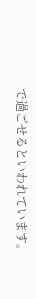で過ごせるといわれています。